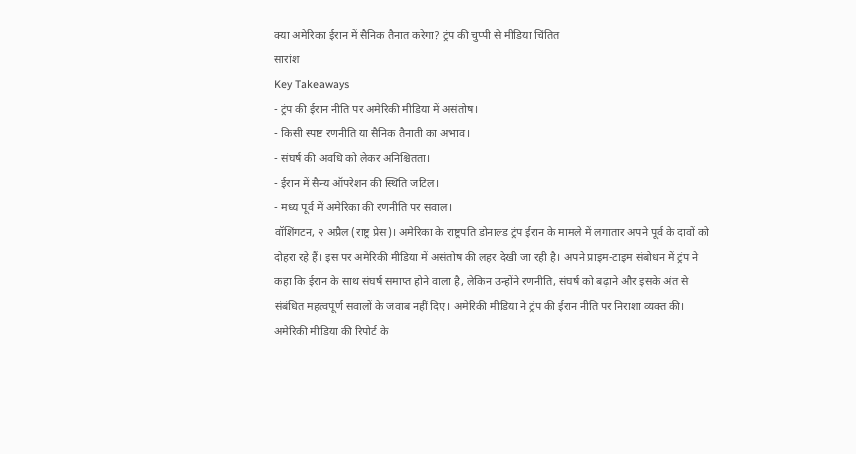क्या अमेरिका ईरान में सैनिक तैनात करेगा? ट्रंप की चुप्पी से मीडिया चिंतित
सारांश
Key Takeaways
- ट्रंप की ईरान नीति पर अमेरिकी मीडिया में असंतोष।
- किसी स्पष्ट रणनीति या सैनिक तैनाती का अभाव।
- संघर्ष की अवधि को लेकर अनिश्चितता।
- ईरान में सैन्य ऑपरेशन की स्थिति जटिल।
- मध्य पूर्व में अमेरिका की रणनीति पर सवाल।
वॉशिंगटन, २ अप्रैल (राष्ट्र प्रेस)। अमेरिका के राष्ट्रपति डोनाल्ड ट्रंप ईरान के मामले में लगातार अपने पूर्व के दावों को दोहरा रहे हैं। इस पर अमेरिकी मीडिया में असंतोष की लहर देखी जा रही है। अपने प्राइम-टाइम संबोधन में ट्रंप ने कहा कि ईरान के साथ संघर्ष समाप्त होने वाला है, लेकिन उन्होंने रणनीति, संघर्ष को बढ़ाने और इसके अंत से संबंधित महत्वपूर्ण सवालों के जवाब नहीं दिए। अमेरिकी मीडिया ने ट्रंप की ईरान नीति पर निराशा व्यक्त की।
अमेरिकी मीडिया की रिपोर्ट के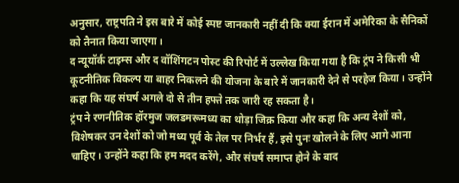अनुसार, राष्ट्रपति ने इस बारे में कोई स्पष्ट जानकारी नहीं दी कि क्या ईरान में अमेरिका के सैनिकों को तैनात किया जाएगा।
द न्यूयॉर्क टाइम्स और द वॉशिंगटन पोस्ट की रिपोर्ट में उल्लेख किया गया है कि ट्रंप ने किसी भी कूटनीतिक विकल्प या बाहर निकलने की योजना के बारे में जानकारी देने से परहेज किया। उन्होंने कहा कि यह संघर्ष अगले दो से तीन हफ्ते तक जारी रह सकता है।
ट्रंप ने रणनीतिक हॉरमुज जलडमरूमध्य का थोड़ा जिक्र किया और कहा कि अन्य देशों को, विशेषकर उन देशों को जो मध्य पूर्व के तेल पर निर्भर हैं, इसे पुनः खोलने के लिए आगे आना चाहिए। उन्होंने कहा कि हम मदद करेंगे, और संघर्ष समाप्त होने के बाद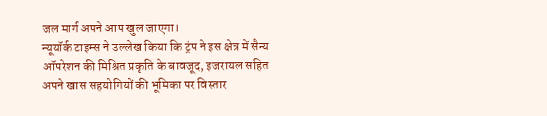जल मार्ग अपने आप खुल जाएगा।
न्यूयॉर्क टाइम्स ने उल्लेख किया कि ट्रंप ने इस क्षेत्र में सैन्य ऑपरेशन की मिश्रित प्रकृति के बावजूद, इजरायल सहित अपने खास सहयोगियों की भूमिका पर विस्तार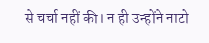से चर्चा नहीं की। न ही उन्होंने नाटो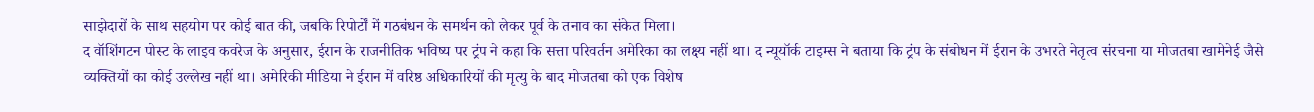साझेदारों के साथ सहयोग पर कोई बात की, जबकि रिपोर्टों में गठबंधन के समर्थन को लेकर पूर्व के तनाव का संकेत मिला।
द वॉशिंगटन पोस्ट के लाइव कवरेज के अनुसार, ईरान के राजनीतिक भविष्य पर ट्रंप ने कहा कि सत्ता परिवर्तन अमेरिका का लक्ष्य नहीं था। द न्यूयॉर्क टाइम्स ने बताया कि ट्रंप के संबोधन में ईरान के उभरते नेतृत्व संरचना या मोजतबा खामेनेई जैसे व्यक्तियों का कोई उल्लेख नहीं था। अमेरिकी मीडिया ने ईरान में वरिष्ठ अधिकारियों की मृत्यु के बाद मोजतबा को एक विशेष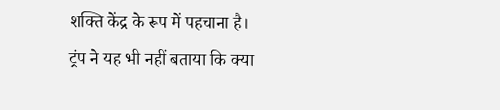शक्ति केंद्र के रूप में पहचाना है।
ट्रंप ने यह भी नहीं बताया कि क्या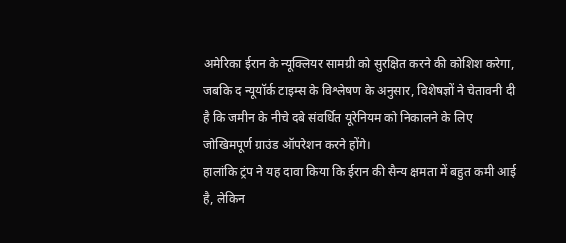अमेरिका ईरान के न्यूक्लियर सामग्री को सुरक्षित करने की कोशिश करेगा, जबकि द न्यूयॉर्क टाइम्स के विश्लेषण के अनुसार, विशेषज्ञों ने चेतावनी दी है कि जमीन के नीचे दबे संवर्धित यूरेनियम को निकालने के लिए जोखिमपूर्ण ग्राउंड ऑपरेशन करने होंगे।
हालांकि ट्रंप ने यह दावा किया कि ईरान की सैन्य क्षमता में बहुत कमी आई है, लेकिन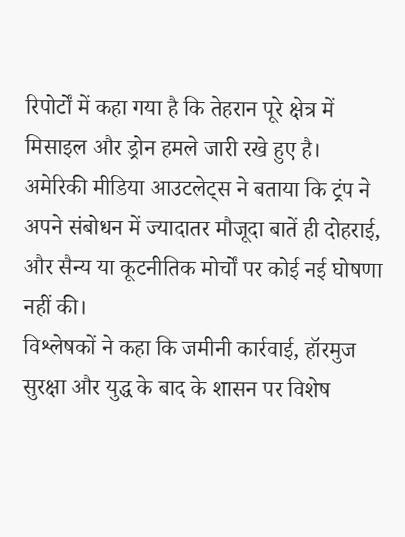रिपोर्टों में कहा गया है कि तेहरान पूरे क्षेत्र में मिसाइल और ड्रोन हमले जारी रखे हुए है।
अमेरिकी मीडिया आउटलेट्स ने बताया कि ट्रंप ने अपने संबोधन में ज्यादातर मौजूदा बातें ही दोहराई, और सैन्य या कूटनीतिक मोर्चों पर कोई नई घोषणा नहीं की।
विश्लेषकों ने कहा कि जमीनी कार्रवाई, हॉरमुज सुरक्षा और युद्ध के बाद के शासन पर विशेष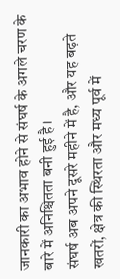जानकारी का अभाव होने से संघर्ष के अगले चरण के बारे में अनिश्चितता बनी हुई है।
संघर्ष अब अपने दूसरे महीने में है, और यह बढ़ते खतरों, क्षेत्र की स्थिरता और मध्य पूर्व में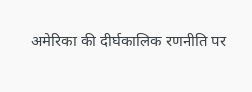अमेरिका की दीर्घकालिक रणनीति पर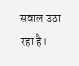सवाल उठा रहा है।